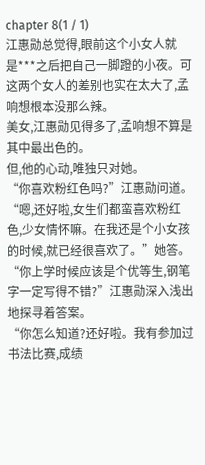chapter 8(1 / 1)
江惠勋总觉得,眼前这个小女人就是***之后把自己一脚蹬的小夜。可这两个女人的差别也实在太大了,孟响想根本没那么辣。
美女,江惠勋见得多了,孟响想不算是其中最出色的。
但,他的心动,唯独只对她。
“你喜欢粉红色吗?”江惠勋问道。
“嗯,还好啦,女生们都蛮喜欢粉红色,少女情怀嘛。在我还是个小女孩的时候,就已经很喜欢了。”她答。
“你上学时候应该是个优等生,钢笔字一定写得不错?”江惠勋深入浅出地探寻着答案。
“你怎么知道?还好啦。我有参加过书法比赛,成绩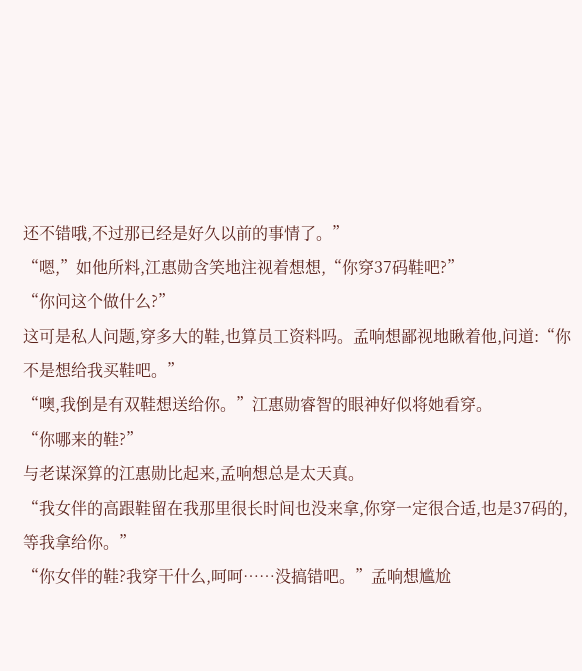还不错哦,不过那已经是好久以前的事情了。”
“嗯,”如他所料,江惠勋含笑地注视着想想,“你穿37码鞋吧?”
“你问这个做什么?”
这可是私人问题,穿多大的鞋,也算员工资料吗。孟响想鄙视地瞅着他,问道:“你不是想给我买鞋吧。”
“噢,我倒是有双鞋想送给你。”江惠勋睿智的眼神好似将她看穿。
“你哪来的鞋?”
与老谋深算的江惠勋比起来,孟响想总是太天真。
“我女伴的高跟鞋留在我那里很长时间也没来拿,你穿一定很合适,也是37码的,等我拿给你。”
“你女伴的鞋?我穿干什么,呵呵……没搞错吧。”孟响想尴尬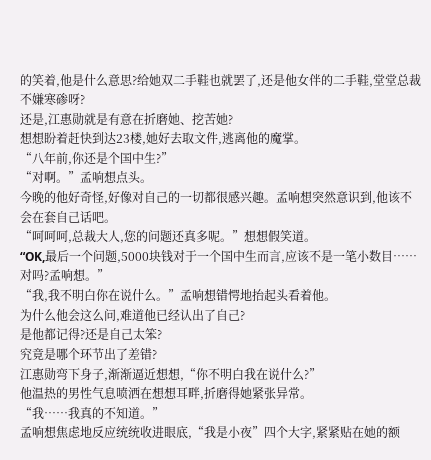的笑着,他是什么意思?给她双二手鞋也就罢了,还是他女伴的二手鞋,堂堂总裁不嫌寒碜呀?
还是,江惠勋就是有意在折磨她、挖苦她?
想想盼着赶快到达23楼,她好去取文件,逃离他的魔掌。
“八年前,你还是个国中生?”
“对啊。”孟响想点头。
今晚的他好奇怪,好像对自己的一切都很感兴趣。孟响想突然意识到,他该不会在套自己话吧。
“呵呵呵,总裁大人,您的问题还真多呢。”想想假笑道。
“OK,最后一个问题,5000块钱对于一个国中生而言,应该不是一笔小数目……对吗?孟响想。”
“我,我不明白你在说什么。”孟响想错愕地抬起头看着他。
为什么他会这么问,难道他已经认出了自己?
是他都记得?还是自己太笨?
究竟是哪个环节出了差错?
江惠勋弯下身子,渐渐逼近想想,“你不明白我在说什么?”
他温热的男性气息喷洒在想想耳畔,折磨得她紧张异常。
“我……我真的不知道。”
孟响想焦虑地反应统统收进眼底,“我是小夜”四个大字,紧紧贴在她的额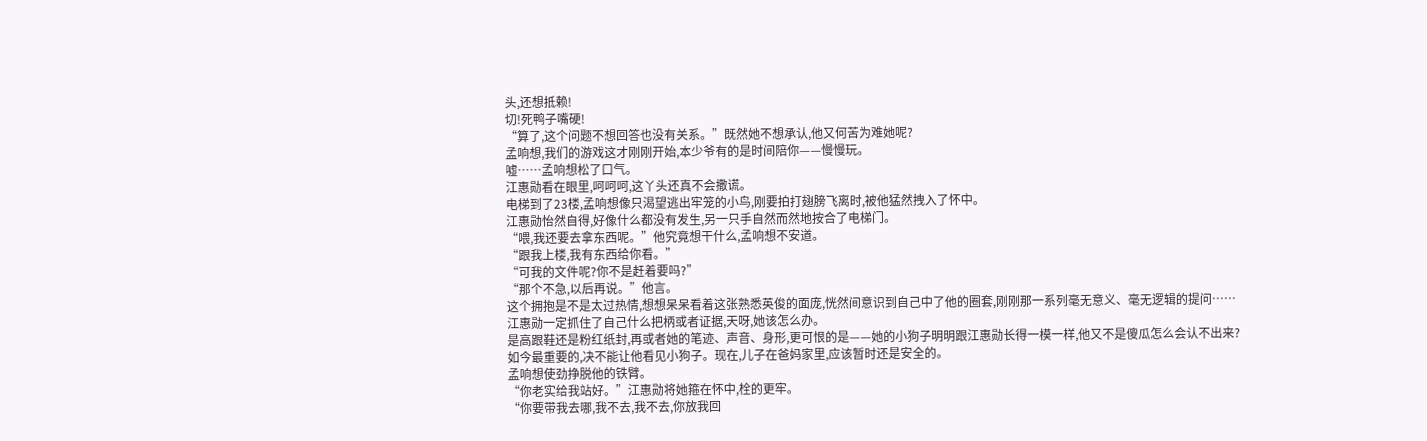头,还想抵赖!
切!死鸭子嘴硬!
“算了,这个问题不想回答也没有关系。”既然她不想承认,他又何苦为难她呢?
孟响想,我们的游戏这才刚刚开始,本少爷有的是时间陪你——慢慢玩。
嘘……孟响想松了口气。
江惠勋看在眼里,呵呵呵,这丫头还真不会撒谎。
电梯到了23楼,孟响想像只渴望逃出牢笼的小鸟,刚要拍打翅膀飞离时,被他猛然拽入了怀中。
江惠勋怡然自得,好像什么都没有发生,另一只手自然而然地按合了电梯门。
“喂,我还要去拿东西呢。”他究竟想干什么,孟响想不安道。
“跟我上楼,我有东西给你看。”
“可我的文件呢?你不是赶着要吗?”
“那个不急,以后再说。”他言。
这个拥抱是不是太过热情,想想呆呆看着这张熟悉英俊的面庞,恍然间意识到自己中了他的圈套,刚刚那一系列毫无意义、毫无逻辑的提问……
江惠勋一定抓住了自己什么把柄或者证据,天呀,她该怎么办。
是高跟鞋还是粉红纸封,再或者她的笔迹、声音、身形,更可恨的是——她的小狗子明明跟江惠勋长得一模一样,他又不是傻瓜怎么会认不出来?
如今最重要的,决不能让他看见小狗子。现在,儿子在爸妈家里,应该暂时还是安全的。
孟响想使劲挣脱他的铁臂。
“你老实给我站好。”江惠勋将她箍在怀中,栓的更牢。
“你要带我去哪,我不去,我不去,你放我回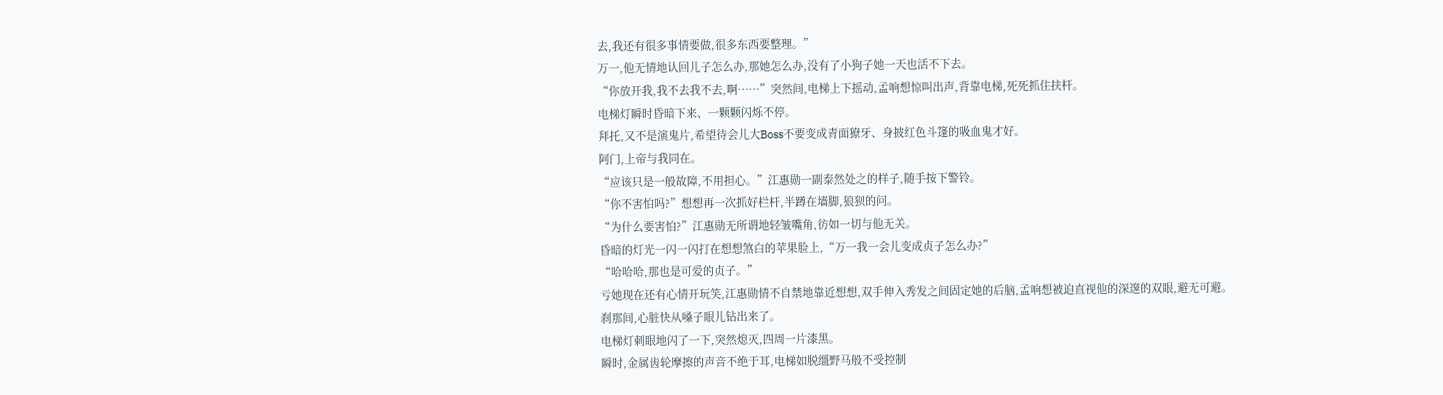去,我还有很多事情要做,很多东西要整理。”
万一,他无情地认回儿子怎么办,那她怎么办,没有了小狗子她一天也活不下去。
“你放开我,我不去我不去,啊……”突然间,电梯上下摇动,孟响想惊叫出声,背靠电梯,死死抓住扶杆。
电梯灯瞬时昏暗下来、一颗颗闪烁不停。
拜托,又不是演鬼片,希望待会儿大Boss不要变成青面獠牙、身披红色斗篷的吸血鬼才好。
阿门,上帝与我同在。
“应该只是一般故障,不用担心。”江惠勋一副泰然处之的样子,随手按下警铃。
“你不害怕吗?”想想再一次抓好栏杆,半蹲在墙脚,狼狈的问。
“为什么要害怕?”江惠勋无所谓地轻皱嘴角,彷如一切与他无关。
昏暗的灯光一闪一闪打在想想煞白的苹果脸上,“万一我一会儿变成贞子怎么办?”
“哈哈哈,那也是可爱的贞子。”
亏她现在还有心情开玩笑,江惠勋情不自禁地靠近想想,双手伸入秀发之间固定她的后脑,孟响想被迫直视他的深邃的双眼,避无可避。
刹那间,心脏快从嗓子眼儿钻出来了。
电梯灯刺眼地闪了一下,突然熄灭,四周一片漆黑。
瞬时,金属齿轮摩擦的声音不绝于耳,电梯如脱缰野马般不受控制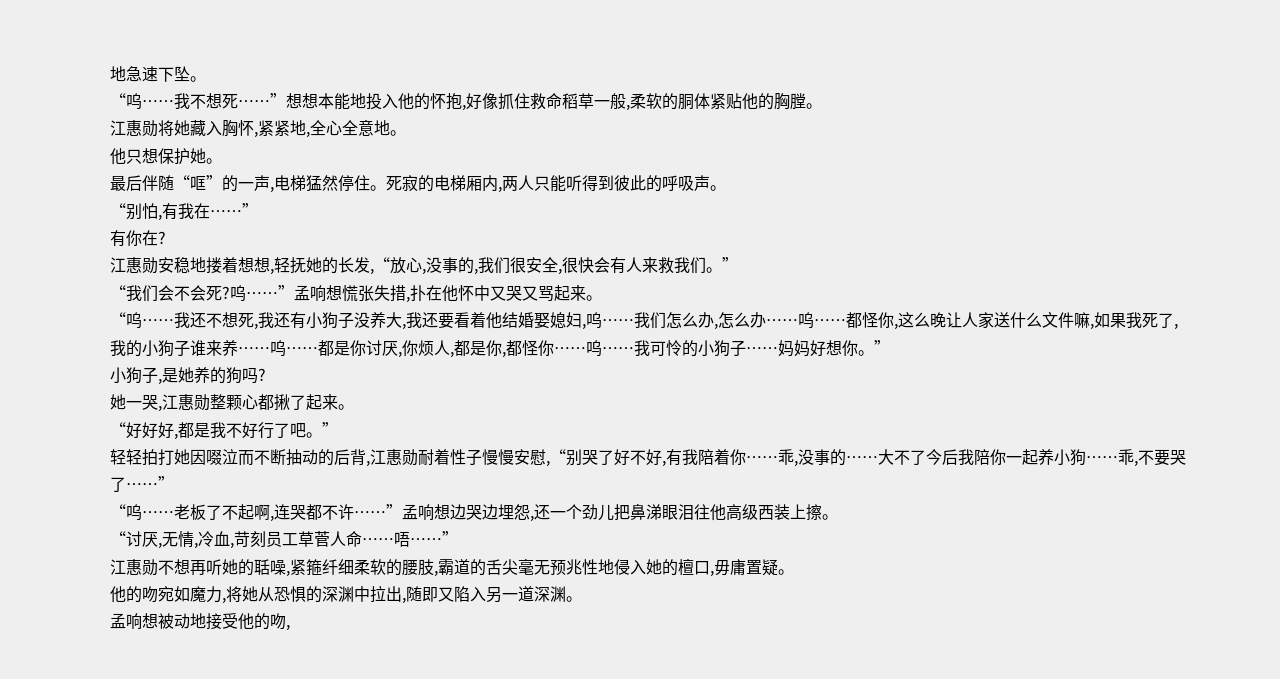地急速下坠。
“呜……我不想死……”想想本能地投入他的怀抱,好像抓住救命稻草一般,柔软的胴体紧贴他的胸膛。
江惠勋将她藏入胸怀,紧紧地,全心全意地。
他只想保护她。
最后伴随“哐”的一声,电梯猛然停住。死寂的电梯厢内,两人只能听得到彼此的呼吸声。
“别怕,有我在……”
有你在?
江惠勋安稳地搂着想想,轻抚她的长发,“放心,没事的,我们很安全,很快会有人来救我们。”
“我们会不会死?呜……”孟响想慌张失措,扑在他怀中又哭又骂起来。
“呜……我还不想死,我还有小狗子没养大,我还要看着他结婚娶媳妇,呜……我们怎么办,怎么办……呜……都怪你,这么晚让人家送什么文件嘛,如果我死了,我的小狗子谁来养……呜……都是你讨厌,你烦人,都是你,都怪你……呜……我可怜的小狗子……妈妈好想你。”
小狗子,是她养的狗吗?
她一哭,江惠勋整颗心都揪了起来。
“好好好,都是我不好行了吧。”
轻轻拍打她因啜泣而不断抽动的后背,江惠勋耐着性子慢慢安慰,“别哭了好不好,有我陪着你……乖,没事的……大不了今后我陪你一起养小狗……乖,不要哭了……”
“呜……老板了不起啊,连哭都不许……”孟响想边哭边埋怨,还一个劲儿把鼻涕眼泪往他高级西装上擦。
“讨厌,无情,冷血,苛刻员工草菅人命……唔……”
江惠勋不想再听她的聒噪,紧箍纤细柔软的腰肢,霸道的舌尖毫无预兆性地侵入她的檀口,毋庸置疑。
他的吻宛如魔力,将她从恐惧的深渊中拉出,随即又陷入另一道深渊。
孟响想被动地接受他的吻,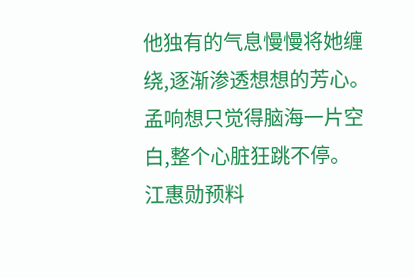他独有的气息慢慢将她缠绕,逐渐渗透想想的芳心。
孟响想只觉得脑海一片空白,整个心脏狂跳不停。
江惠勋预料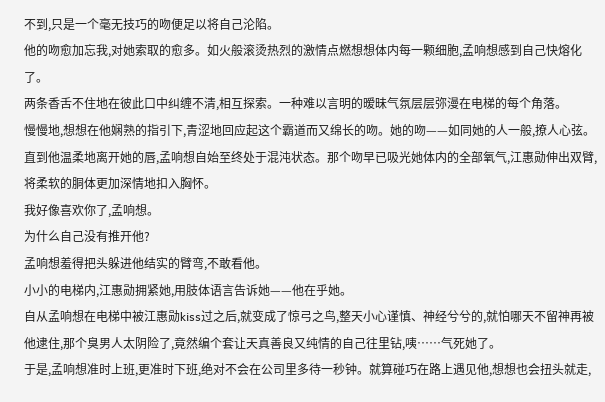不到,只是一个毫无技巧的吻便足以将自己沦陷。
他的吻愈加忘我,对她索取的愈多。如火般滚烫热烈的激情点燃想想体内每一颗细胞,孟响想感到自己快熔化了。
两条香舌不住地在彼此口中纠缠不清,相互探索。一种难以言明的暧昧气氛层层弥漫在电梯的每个角落。
慢慢地,想想在他娴熟的指引下,青涩地回应起这个霸道而又绵长的吻。她的吻——如同她的人一般,撩人心弦。
直到他温柔地离开她的唇,孟响想自始至终处于混沌状态。那个吻早已吸光她体内的全部氧气,江惠勋伸出双臂,将柔软的胴体更加深情地扣入胸怀。
我好像喜欢你了,孟响想。
为什么自己没有推开他?
孟响想羞得把头躲进他结实的臂弯,不敢看他。
小小的电梯内,江惠勋拥紧她,用肢体语言告诉她——他在乎她。
自从孟响想在电梯中被江惠勋kiss过之后,就变成了惊弓之鸟,整天小心谨慎、神经兮兮的,就怕哪天不留神再被他逮住,那个臭男人太阴险了,竟然编个套让天真善良又纯情的自己往里钻,咦……气死她了。
于是,孟响想准时上班,更准时下班,绝对不会在公司里多待一秒钟。就算碰巧在路上遇见他,想想也会扭头就走,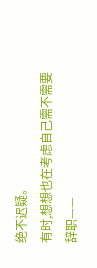绝不迟疑。
有时,想想也在考虑自己需不需要辞职——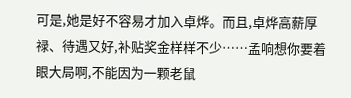可是,她是好不容易才加入卓烨。而且,卓烨高薪厚禄、待遇又好,补贴奖金样样不少……孟响想你要着眼大局啊,不能因为一颗老鼠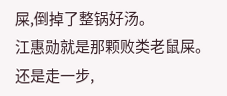屎,倒掉了整锅好汤。
江惠勋就是那颗败类老鼠屎。
还是走一步,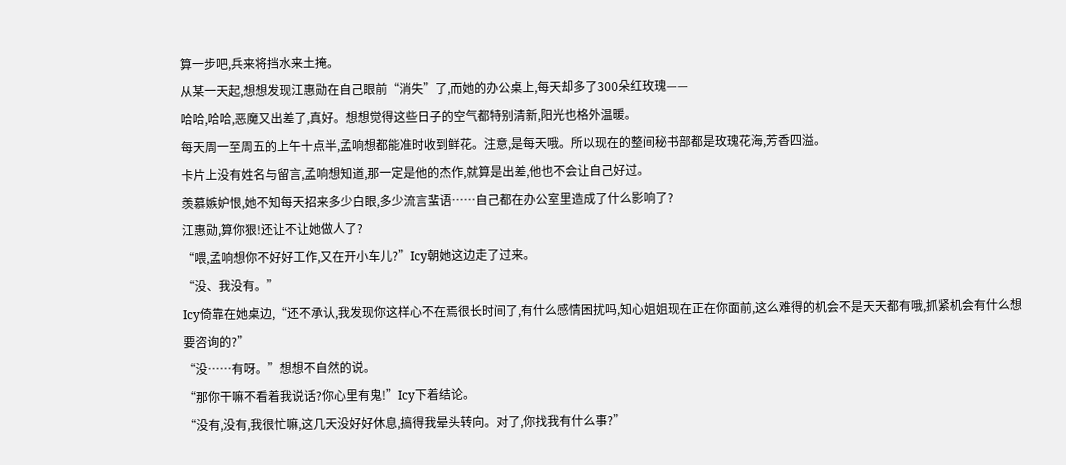算一步吧,兵来将挡水来土掩。
从某一天起,想想发现江惠勋在自己眼前“消失”了,而她的办公桌上,每天却多了300朵红玫瑰——
哈哈,哈哈,恶魔又出差了,真好。想想觉得这些日子的空气都特别清新,阳光也格外温暖。
每天周一至周五的上午十点半,孟响想都能准时收到鲜花。注意,是每天哦。所以现在的整间秘书部都是玫瑰花海,芳香四溢。
卡片上没有姓名与留言,孟响想知道,那一定是他的杰作,就算是出差,他也不会让自己好过。
羡慕嫉妒恨,她不知每天招来多少白眼,多少流言蜚语……自己都在办公室里造成了什么影响了?
江惠勋,算你狠!还让不让她做人了?
“喂,孟响想你不好好工作,又在开小车儿?”Icy朝她这边走了过来。
“没、我没有。”
Icy倚靠在她桌边,“还不承认,我发现你这样心不在焉很长时间了,有什么感情困扰吗,知心姐姐现在正在你面前,这么难得的机会不是天天都有哦,抓紧机会有什么想要咨询的?”
“没……有呀。”想想不自然的说。
“那你干嘛不看着我说话?你心里有鬼!”Icy下着结论。
“没有,没有,我很忙嘛,这几天没好好休息,搞得我晕头转向。对了,你找我有什么事?”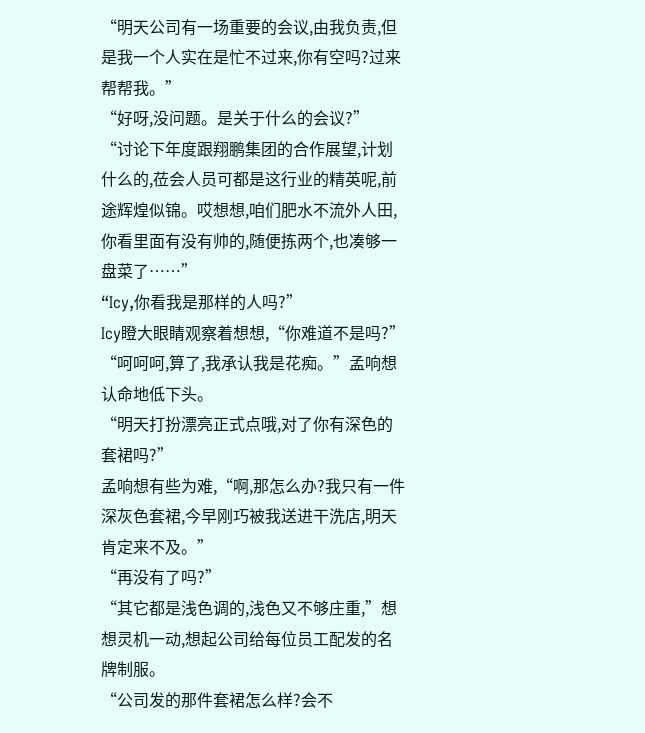“明天公司有一场重要的会议,由我负责,但是我一个人实在是忙不过来,你有空吗?过来帮帮我。”
“好呀,没问题。是关于什么的会议?”
“讨论下年度跟翔鹏集团的合作展望,计划什么的,莅会人员可都是这行业的精英呢,前途辉煌似锦。哎想想,咱们肥水不流外人田,你看里面有没有帅的,随便拣两个,也凑够一盘菜了……”
“Icy,你看我是那样的人吗?”
Icy瞪大眼睛观察着想想,“你难道不是吗?”
“呵呵呵,算了,我承认我是花痴。”孟响想认命地低下头。
“明天打扮漂亮正式点哦,对了你有深色的套裙吗?”
孟响想有些为难,“啊,那怎么办?我只有一件深灰色套裙,今早刚巧被我送进干洗店,明天肯定来不及。”
“再没有了吗?”
“其它都是浅色调的,浅色又不够庄重,”想想灵机一动,想起公司给每位员工配发的名牌制服。
“公司发的那件套裙怎么样?会不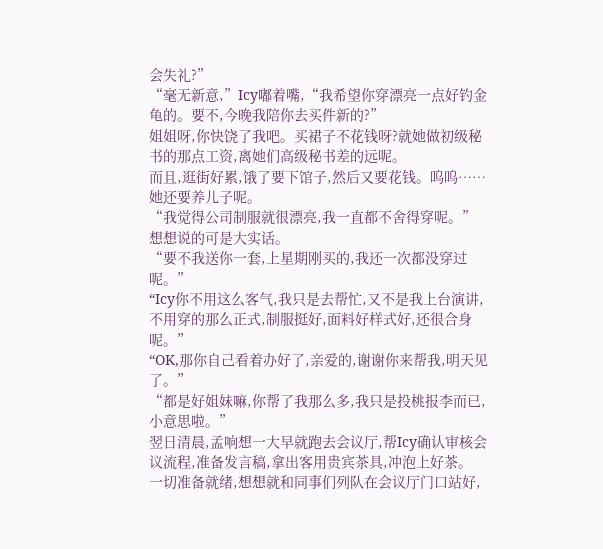会失礼?”
“毫无新意,”Icy嘟着嘴,“我希望你穿漂亮一点好钓金龟的。要不,今晚我陪你去买件新的?”
姐姐呀,你快饶了我吧。买裙子不花钱呀?就她做初级秘书的那点工资,离她们高级秘书差的远呢。
而且,逛街好累,饿了要下馆子,然后又要花钱。呜呜……她还要养儿子呢。
“我觉得公司制服就很漂亮,我一直都不舍得穿呢。”想想说的可是大实话。
“要不我送你一套,上星期刚买的,我还一次都没穿过呢。”
“Icy你不用这么客气,我只是去帮忙,又不是我上台演讲,不用穿的那么正式,制服挺好,面料好样式好,还很合身呢。”
“OK,那你自己看着办好了,亲爱的,谢谢你来帮我,明天见了。”
“都是好姐妹嘛,你帮了我那么多,我只是投桃报李而已,小意思啦。”
翌日清晨,孟响想一大早就跑去会议厅,帮Icy确认审核会议流程,准备发言稿,拿出客用贵宾茶具,冲泡上好茶。
一切准备就绪,想想就和同事们列队在会议厅门口站好,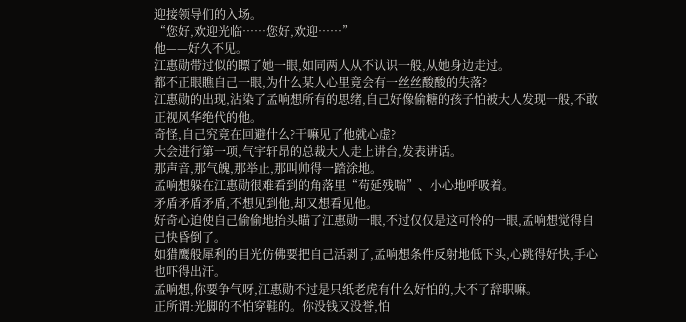迎接领导们的入场。
“您好,欢迎光临……您好,欢迎……”
他——好久不见。
江惠勋带过似的瞟了她一眼,如同两人从不认识一般,从她身边走过。
都不正眼瞧自己一眼,为什么某人心里竟会有一丝丝酸酸的失落?
江惠勋的出现,沾染了孟响想所有的思绪,自己好像偷糖的孩子怕被大人发现一般,不敢正视风华绝代的他。
奇怪,自己究竟在回避什么?干嘛见了他就心虚?
大会进行第一项,气宇轩昂的总裁大人走上讲台,发表讲话。
那声音,那气魄,那举止,那叫帅得一踏涂地。
孟响想躲在江惠勋很难看到的角落里“苟延残喘”、小心地呼吸着。
矛盾矛盾矛盾,不想见到他,却又想看见他。
好奇心迫使自己偷偷地抬头瞄了江惠勋一眼,不过仅仅是这可怜的一眼,孟响想觉得自己快昏倒了。
如猎鹰般犀利的目光仿佛要把自己活剥了,孟响想条件反射地低下头,心跳得好快,手心也吓得出汗。
孟响想,你要争气呀,江惠勋不过是只纸老虎有什么好怕的,大不了辞职嘛。
正所谓:光脚的不怕穿鞋的。你没钱又没誉,怕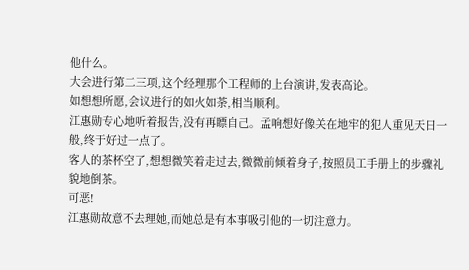他什么。
大会进行第二三项,这个经理那个工程师的上台演讲,发表高论。
如想想所愿,会议进行的如火如荼,相当顺利。
江惠勋专心地听着报告,没有再瞟自己。孟响想好像关在地牢的犯人重见天日一般,终于好过一点了。
客人的茶杯空了,想想微笑着走过去,微微前倾着身子,按照员工手册上的步骤礼貌地倒茶。
可恶!
江惠勋故意不去理她,而她总是有本事吸引他的一切注意力。